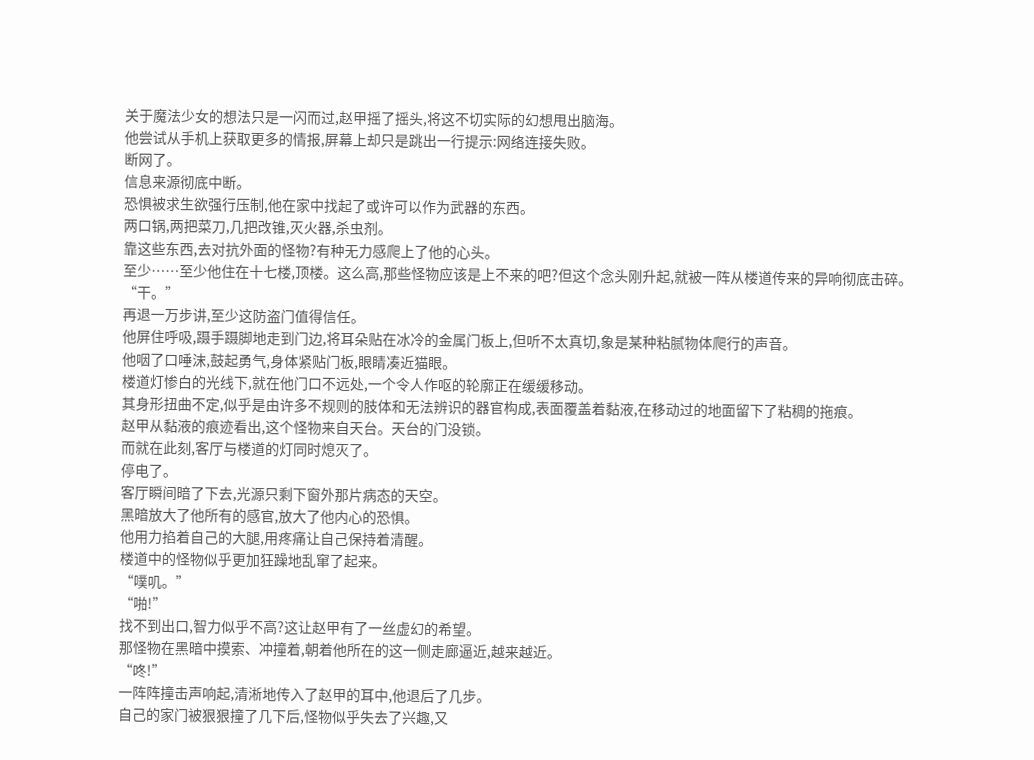关于魔法少女的想法只是一闪而过,赵甲摇了摇头,将这不切实际的幻想甩出脑海。
他尝试从手机上获取更多的情报,屏幕上却只是跳出一行提示:网络连接失败。
断网了。
信息来源彻底中断。
恐惧被求生欲强行压制,他在家中找起了或许可以作为武器的东西。
两口锅,两把菜刀,几把改锥,灭火器,杀虫剂。
靠这些东西,去对抗外面的怪物?有种无力感爬上了他的心头。
至少……至少他住在十七楼,顶楼。这么高,那些怪物应该是上不来的吧?但这个念头刚升起,就被一阵从楼道传来的异响彻底击碎。
“干。”
再退一万步讲,至少这防盗门值得信任。
他屏住呼吸,蹑手蹑脚地走到门边,将耳朵贴在冰冷的金属门板上,但听不太真切,象是某种粘腻物体爬行的声音。
他咽了口唾沫,鼓起勇气,身体紧贴门板,眼睛凑近猫眼。
楼道灯惨白的光线下,就在他门口不远处,一个令人作呕的轮廓正在缓缓移动。
其身形扭曲不定,似乎是由许多不规则的肢体和无法辨识的器官构成,表面覆盖着黏液,在移动过的地面留下了粘稠的拖痕。
赵甲从黏液的痕迹看出,这个怪物来自天台。天台的门没锁。
而就在此刻,客厅与楼道的灯同时熄灭了。
停电了。
客厅瞬间暗了下去,光源只剩下窗外那片病态的天空。
黑暗放大了他所有的感官,放大了他内心的恐惧。
他用力掐着自己的大腿,用疼痛让自己保持着清醒。
楼道中的怪物似乎更加狂躁地乱窜了起来。
“噗叽。”
“啪!”
找不到出口,智力似乎不高?这让赵甲有了一丝虚幻的希望。
那怪物在黑暗中摸索、冲撞着,朝着他所在的这一侧走廊逼近,越来越近。
“咚!”
一阵阵撞击声响起,清淅地传入了赵甲的耳中,他退后了几步。
自己的家门被狠狠撞了几下后,怪物似乎失去了兴趣,又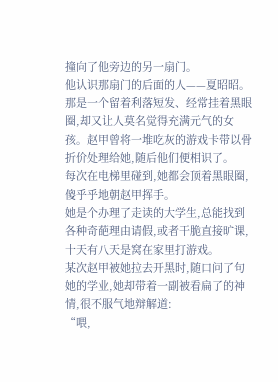撞向了他旁边的另一扇门。
他认识那扇门的后面的人——夏昭昭。
那是一个留着利落短发、经常挂着黑眼圈,却又让人莫名觉得充满元气的女孩。赵甲曾将一堆吃灰的游戏卡带以骨折价处理给她,随后他们便相识了。
每次在电梯里碰到,她都会顶着黑眼圈,傻乎乎地朝赵甲挥手。
她是个办理了走读的大学生,总能找到各种奇葩理由请假,或者干脆直接旷课,十天有八天是窝在家里打游戏。
某次赵甲被她拉去开黑时,随口问了句她的学业,她却带着一副被看扁了的神情,很不服气地辩解道:
“喂,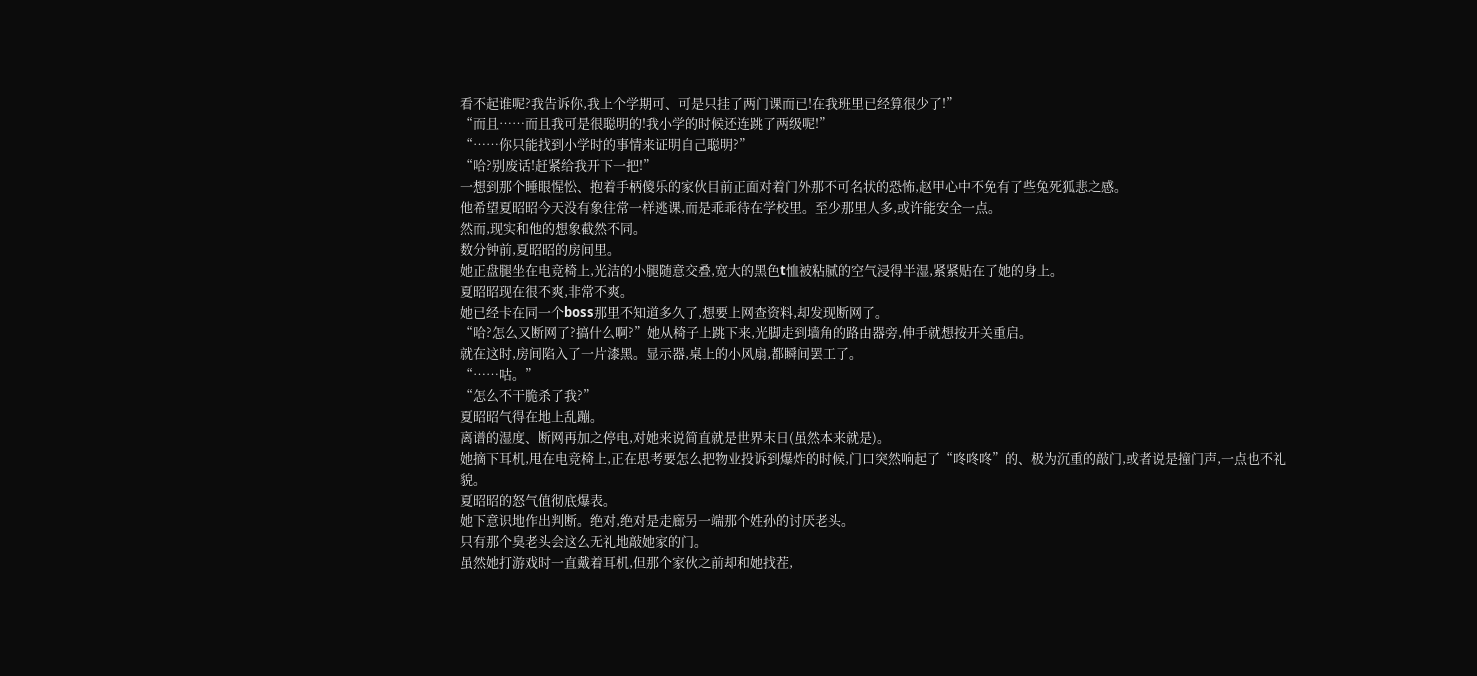看不起谁呢?我告诉你,我上个学期可、可是只挂了两门课而已!在我班里已经算很少了!”
“而且……而且我可是很聪明的!我小学的时候还连跳了两级呢!”
“……你只能找到小学时的事情来证明自己聪明?”
“哈?别废话!赶紧给我开下一把!”
一想到那个睡眼惺忪、抱着手柄傻乐的家伙目前正面对着门外那不可名状的恐怖,赵甲心中不免有了些兔死狐悲之感。
他希望夏昭昭今天没有象往常一样逃课,而是乖乖待在学校里。至少那里人多,或许能安全一点。
然而,现实和他的想象截然不同。
数分钟前,夏昭昭的房间里。
她正盘腿坐在电竞椅上,光洁的小腿随意交叠,宽大的黑色t恤被粘腻的空气浸得半湿,紧紧贴在了她的身上。
夏昭昭现在很不爽,非常不爽。
她已经卡在同一个boss那里不知道多久了,想要上网查资料,却发现断网了。
“哈?怎么又断网了?搞什么啊?”她从椅子上跳下来,光脚走到墙角的路由器旁,伸手就想按开关重启。
就在这时,房间陷入了一片漆黑。显示器,桌上的小风扇,都瞬间罢工了。
“……咕。”
“怎么不干脆杀了我?”
夏昭昭气得在地上乱蹦。
离谱的湿度、断网再加之停电,对她来说简直就是世界末日(虽然本来就是)。
她摘下耳机,甩在电竞椅上,正在思考要怎么把物业投诉到爆炸的时候,门口突然响起了“咚咚咚”的、极为沉重的敲门,或者说是撞门声,一点也不礼貌。
夏昭昭的怒气值彻底爆表。
她下意识地作出判断。绝对,绝对是走廊另一端那个姓孙的讨厌老头。
只有那个臭老头会这么无礼地敲她家的门。
虽然她打游戏时一直戴着耳机,但那个家伙之前却和她找茬,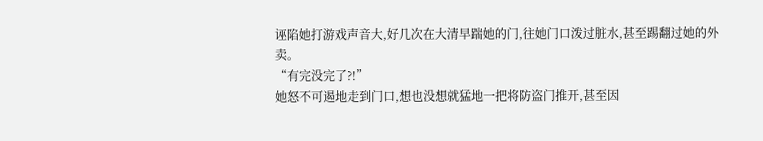诬陷她打游戏声音大,好几次在大清早踹她的门,往她门口泼过脏水,甚至踢翻过她的外卖。
“有完没完了?!”
她怒不可遏地走到门口,想也没想就猛地一把将防盗门推开,甚至因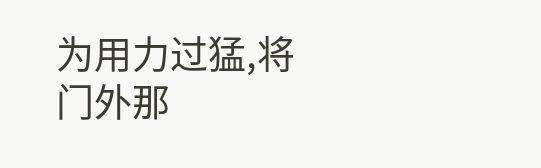为用力过猛,将门外那